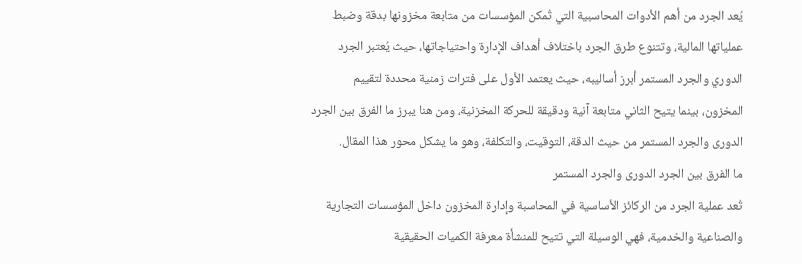يُعد الجرد من أهم الأدوات المحاسبية التي تُمكن المؤسسات من متابعة مخزونها بدقة وضبط عملياتها المالية، وتتنوع طرق الجرد باختلاف أهداف الإدارة واحتياجاتها، حيث يُعتبر الجرد الدوري والجرد المستمر أبرز أساليبه، حيث يعتمد الأول على فترات زمنية محددة لتقييم المخزون، بينما يتيح الثاني متابعة آنية ودقيقة للحركة المخزنية، ومن هنا يبرز ما الفرق بين الجرد الدورى والجرد المستمر من حيث الدقة، التوقيت، والتكلفة، وهو ما يشكل محور هذا المقال.
ما الفرق بين الجرد الدورى والجرد المستمر
تُعد عملية الجرد من الركائز الأساسية في المحاسبة وإدارة المخزون داخل المؤسسات التجارية والصناعية والخدمية، فهي الوسيلة التي تتيح للمنشأة معرفة الكميات الحقيقية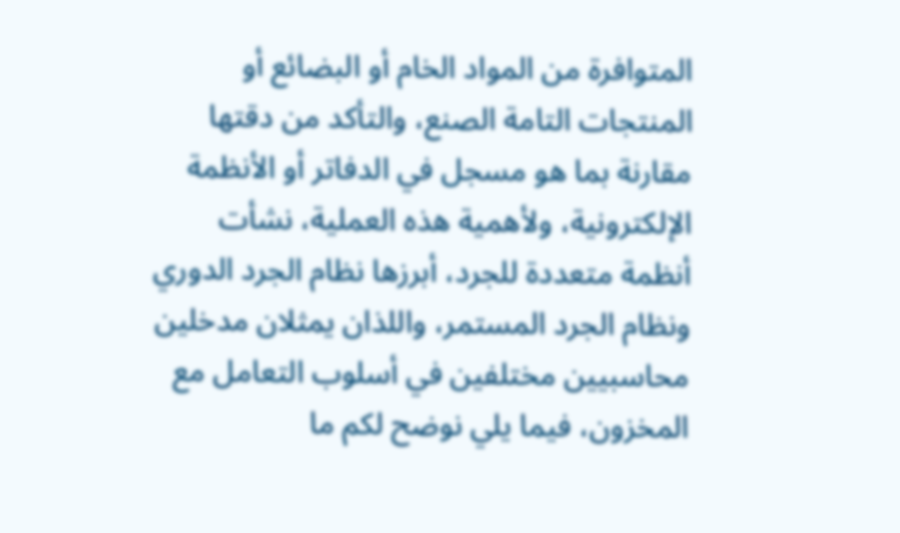المتوافرة من المواد الخام أو البضائع أو المنتجات التامة الصنع، والتأكد من دقتها مقارنة بما هو مسجل في الدفاتر أو الأنظمة الإلكترونية، ولأهمية هذه العملية، نشأت أنظمة متعددة للجرد، أبرزها نظام الجرد الدوري ونظام الجرد المستمر، واللذان يمثلان مدخلين محاسبيين مختلفين في أسلوب التعامل مع المخزون، فيما يلي نوضح لكم ما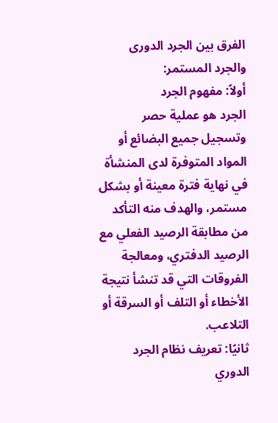الفرق بين الجرد الدورى والجرد المستمر:
أولاً: مفهوم الجرد
الجرد هو عملية حصر وتسجيل جميع البضائع أو المواد المتوفرة لدى المنشأة في نهاية فترة معينة أو بشكل مستمر، والهدف منه التأكد من مطابقة الرصيد الفعلي مع الرصيد الدفتري، ومعالجة الفروقات التي قد تنشأ نتيجة الأخطاء أو التلف أو السرقة أو التلاعب.
ثانيًا: تعريف نظام الجرد الدوري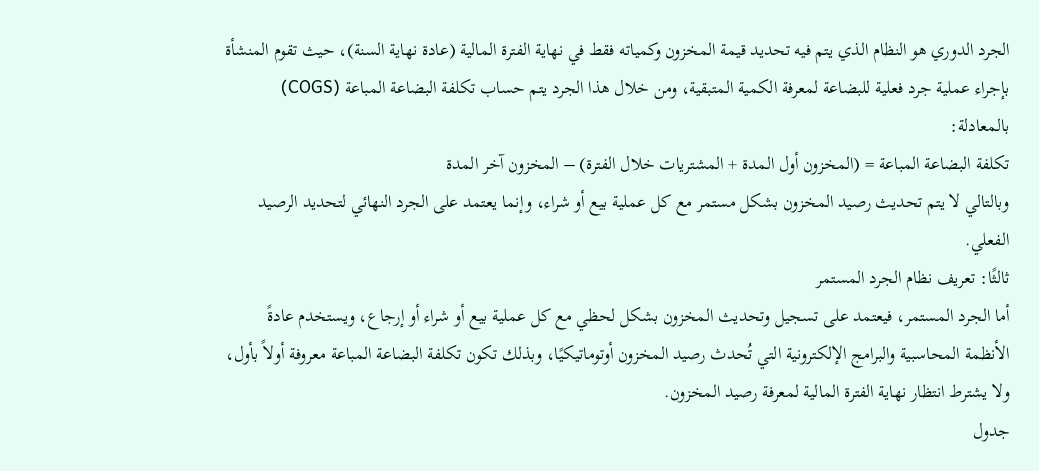الجرد الدوري هو النظام الذي يتم فيه تحديد قيمة المخزون وكمياته فقط في نهاية الفترة المالية (عادة نهاية السنة)، حيث تقوم المنشأة بإجراء عملية جرد فعلية للبضاعة لمعرفة الكمية المتبقية، ومن خلال هذا الجرد يتم حساب تكلفة البضاعة المباعة (COGS) بالمعادلة:
تكلفة البضاعة المباعة = (المخزون أول المدة + المشتريات خلال الفترة) – المخزون آخر المدة
وبالتالي لا يتم تحديث رصيد المخزون بشكل مستمر مع كل عملية بيع أو شراء، وإنما يعتمد على الجرد النهائي لتحديد الرصيد الفعلي.
ثالثًا: تعريف نظام الجرد المستمر
أما الجرد المستمر، فيعتمد على تسجيل وتحديث المخزون بشكل لحظي مع كل عملية بيع أو شراء أو إرجاع، ويستخدم عادةً الأنظمة المحاسبية والبرامج الإلكترونية التي تُحدث رصيد المخزون أوتوماتيكيًا، وبذلك تكون تكلفة البضاعة المباعة معروفة أولاً بأول، ولا يشترط انتظار نهاية الفترة المالية لمعرفة رصيد المخزون.
جدول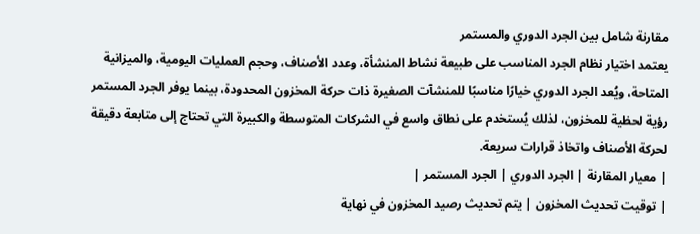مقارنة شامل بين الجرد الدوري والمستمر
يعتمد اختيار نظام الجرد المناسب على طبيعة نشاط المنشأة، وعدد الأصناف، وحجم العمليات اليومية، والميزانية المتاحة، ويُعد الجرد الدوري خيارًا مناسبًا للمنشآت الصغيرة ذات حركة المخزون المحدودة، بينما يوفر الجرد المستمر رؤية لحظية للمخزون، لذلك يُستخدم على نطاق واسع في الشركات المتوسطة والكبيرة التي تحتاج إلى متابعة دقيقة لحركة الأصناف واتخاذ قرارات سريعة.
| معيار المقارنة | الجرد الدوري | الجرد المستمر |
| توقيت تحديث المخزون | يتم تحديث رصيد المخزون في نهاية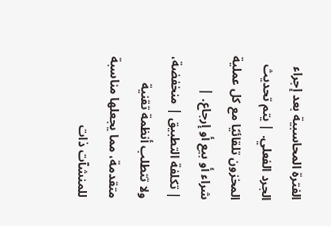الفترة المحاسبية بعد إجراء الجرد الفعلي. | يتم تحديث المخزون تلقائيًا مع كل عملية شراء أو بيع أو إرجاع. |
| تكلفة التطبيق | منخفضة، ولا تتطلب أنظمة تقنية متقدمة، مما يجعلها مناسبة للمنشآت ذات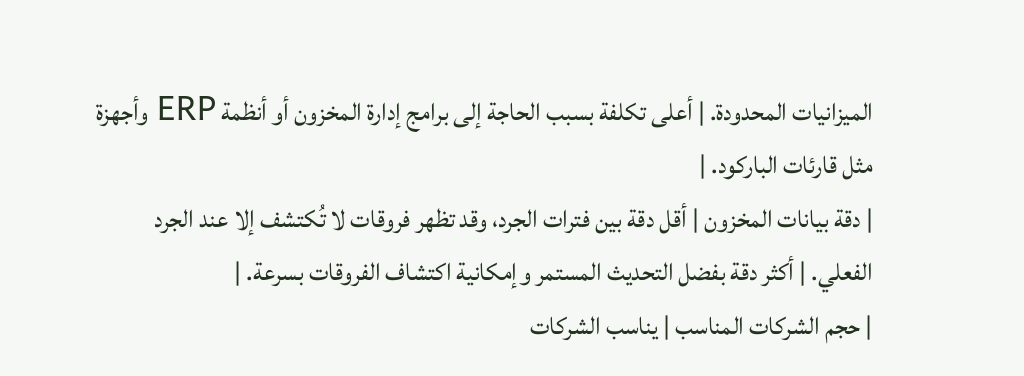الميزانيات المحدودة. | أعلى تكلفة بسبب الحاجة إلى برامج إدارة المخزون أو أنظمة ERP وأجهزة مثل قارئات الباركود. |
| دقة بيانات المخزون | أقل دقة بين فترات الجرد، وقد تظهر فروقات لا تُكتشف إلا عند الجرد الفعلي. | أكثر دقة بفضل التحديث المستمر وإمكانية اكتشاف الفروقات بسرعة. |
| حجم الشركات المناسب | يناسب الشركات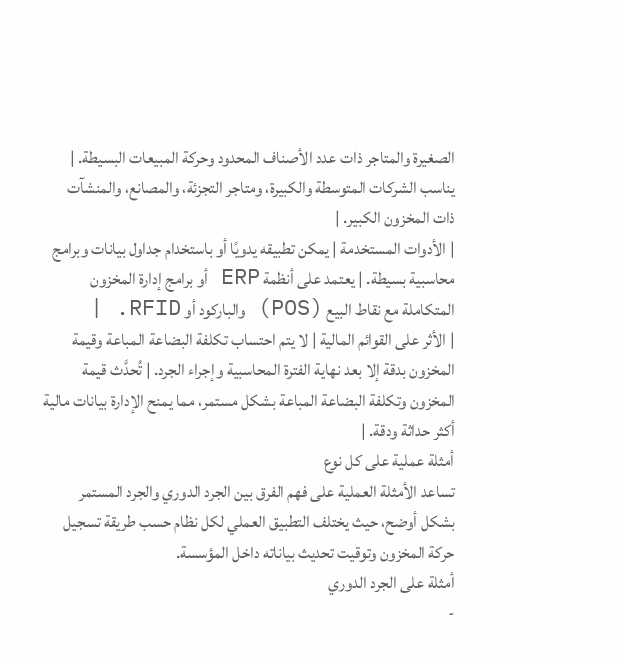الصغيرة والمتاجر ذات عدد الأصناف المحدود وحركة المبيعات البسيطة. | يناسب الشركات المتوسطة والكبيرة، ومتاجر التجزئة، والمصانع، والمنشآت ذات المخزون الكبير. |
| الأدوات المستخدمة | يمكن تطبيقه يدويًا أو باستخدام جداول بيانات وبرامج محاسبية بسيطة. | يعتمد على أنظمة ERP أو برامج إدارة المخزون المتكاملة مع نقاط البيع (POS) والباركود أو RFID. |
| الأثر على القوائم المالية | لا يتم احتساب تكلفة البضاعة المباعة وقيمة المخزون بدقة إلا بعد نهاية الفترة المحاسبية وإجراء الجرد. | تُحدَّث قيمة المخزون وتكلفة البضاعة المباعة بشكل مستمر، مما يمنح الإدارة بيانات مالية أكثر حداثة ودقة. |
أمثلة عملية على كل نوع
تساعد الأمثلة العملية على فهم الفرق بين الجرد الدوري والجرد المستمر بشكل أوضح، حيث يختلف التطبيق العملي لكل نظام حسب طريقة تسجيل حركة المخزون وتوقيت تحديث بياناته داخل المؤسسة.
أمثلة على الجرد الدوري
-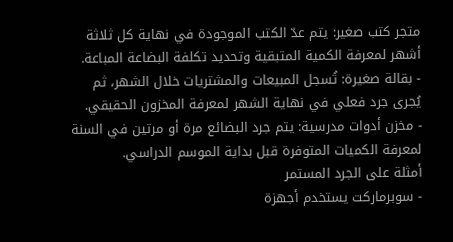متجر كتب صغير: يتم عدّ الكتب الموجودة في نهاية كل ثلاثة أشهر لمعرفة الكمية المتبقية وتحديد تكلفة البضاعة المباعة.
- بقالة صغيرة: تُسجل المبيعات والمشتريات خلال الشهر، ثم يُجرى جرد فعلي في نهاية الشهر لمعرفة المخزون الحقيقي.
- مخزن أدوات مدرسية: يتم جرد البضائع مرة أو مرتين في السنة لمعرفة الكميات المتوفرة قبل بداية الموسم الدراسي.
أمثلة على الجرد المستمر
- سوبرماركت يستخدم أجهزة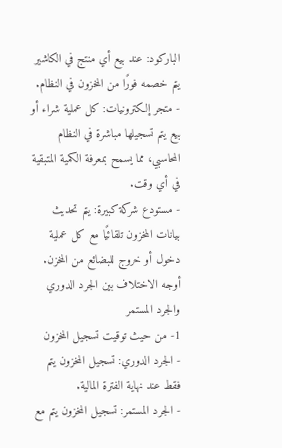الباركود: عند بيع أي منتج في الكاشير يتم خصمه فورًا من المخزون في النظام.
- متجر إلكترونيات: كل عملية شراء أو بيع يتم تسجيلها مباشرة في النظام المحاسبي، مما يسمح بمعرفة الكمية المتبقية في أي وقت.
- مستودع شركة كبيرة: يتم تحديث بيانات المخزون تلقائيًا مع كل عملية دخول أو خروج للبضائع من المخزن.
أوجه الاختلاف بين الجرد الدوري والجرد المستمر
1- من حيث توقيت تسجيل المخزون
- الجرد الدوري: تسجيل المخزون يتم فقط عند نهاية الفترة المالية.
- الجرد المستمر: تسجيل المخزون يتم مع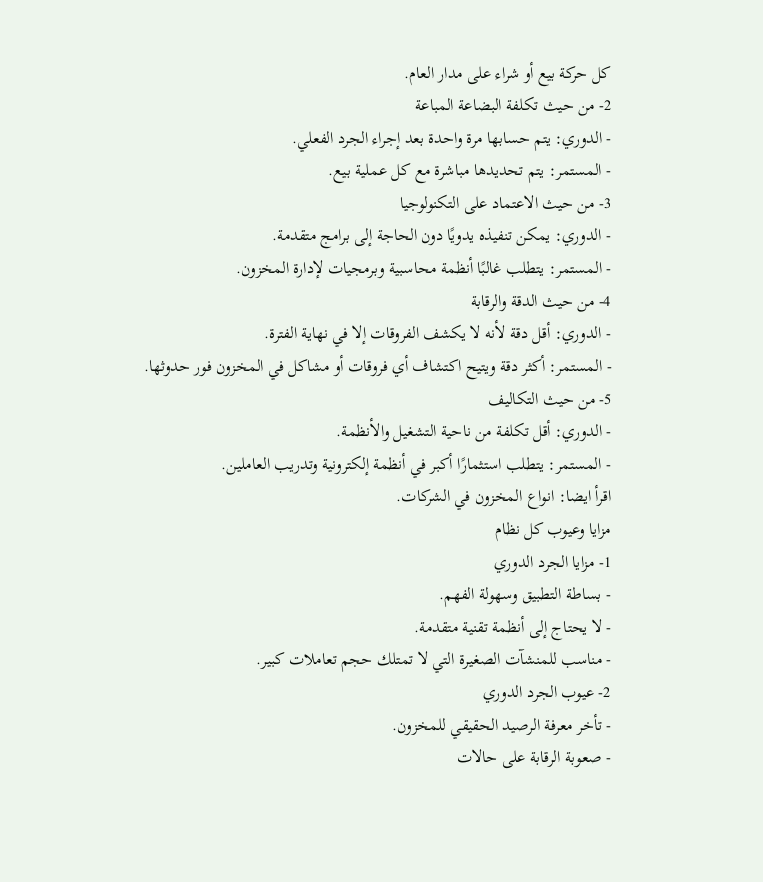كل حركة بيع أو شراء على مدار العام.
2- من حيث تكلفة البضاعة المباعة
- الدوري: يتم حسابها مرة واحدة بعد إجراء الجرد الفعلي.
- المستمر: يتم تحديدها مباشرة مع كل عملية بيع.
3- من حيث الاعتماد على التكنولوجيا
- الدوري: يمكن تنفيذه يدويًا دون الحاجة إلى برامج متقدمة.
- المستمر: يتطلب غالبًا أنظمة محاسبية وبرمجيات لإدارة المخزون.
4- من حيث الدقة والرقابة
- الدوري: أقل دقة لأنه لا يكشف الفروقات إلا في نهاية الفترة.
- المستمر: أكثر دقة ويتيح اكتشاف أي فروقات أو مشاكل في المخزون فور حدوثها.
5- من حيث التكاليف
- الدوري: أقل تكلفة من ناحية التشغيل والأنظمة.
- المستمر: يتطلب استثمارًا أكبر في أنظمة إلكترونية وتدريب العاملين.
اقرأ ايضا: انواع المخزون في الشركات.
مزايا وعيوب كل نظام
1- مزايا الجرد الدوري
- بساطة التطبيق وسهولة الفهم.
- لا يحتاج إلى أنظمة تقنية متقدمة.
- مناسب للمنشآت الصغيرة التي لا تمتلك حجم تعاملات كبير.
2- عيوب الجرد الدوري
- تأخر معرفة الرصيد الحقيقي للمخزون.
- صعوبة الرقابة على حالات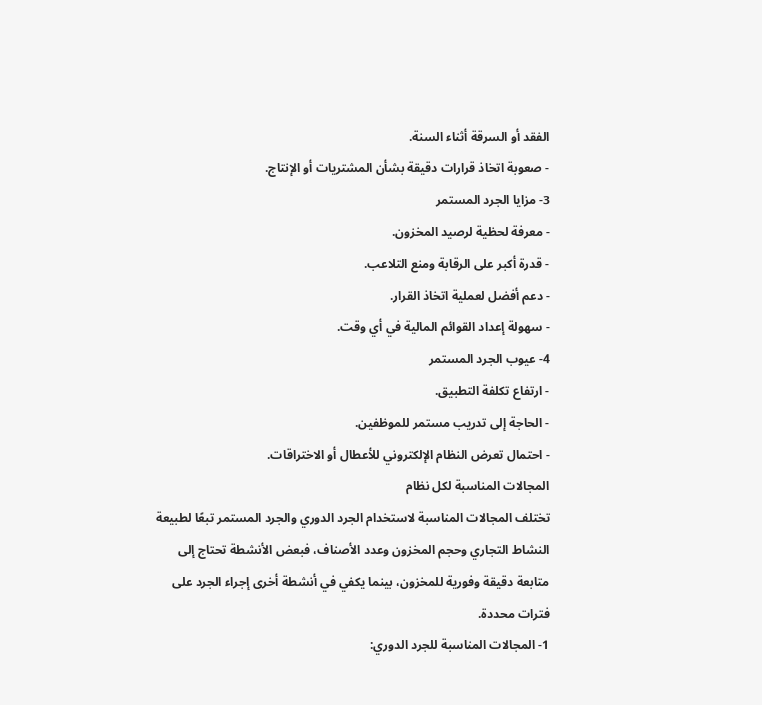الفقد أو السرقة أثناء السنة.
- صعوبة اتخاذ قرارات دقيقة بشأن المشتريات أو الإنتاج.
3- مزايا الجرد المستمر
- معرفة لحظية لرصيد المخزون.
- قدرة أكبر على الرقابة ومنع التلاعب.
- دعم أفضل لعملية اتخاذ القرار.
- سهولة إعداد القوائم المالية في أي وقت.
4- عيوب الجرد المستمر
- ارتفاع تكلفة التطبيق.
- الحاجة إلى تدريب مستمر للموظفين.
- احتمال تعرض النظام الإلكتروني للأعطال أو الاختراقات.
المجالات المناسبة لكل نظام
تختلف المجالات المناسبة لاستخدام الجرد الدوري والجرد المستمر تبعًا لطبيعة النشاط التجاري وحجم المخزون وعدد الأصناف، فبعض الأنشطة تحتاج إلى متابعة دقيقة وفورية للمخزون، بينما يكفي في أنشطة أخرى إجراء الجرد على فترات محددة.
1- المجالات المناسبة للجرد الدوري: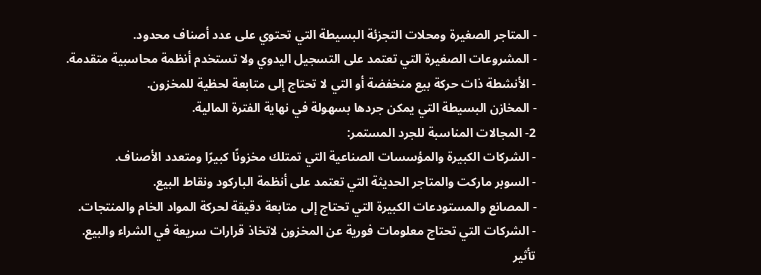- المتاجر الصغيرة ومحلات التجزئة البسيطة التي تحتوي على عدد أصناف محدود.
- المشروعات الصغيرة التي تعتمد على التسجيل اليدوي ولا تستخدم أنظمة محاسبية متقدمة.
- الأنشطة ذات حركة بيع منخفضة أو التي لا تحتاج إلى متابعة لحظية للمخزون.
- المخازن البسيطة التي يمكن جردها بسهولة في نهاية الفترة المالية.
2- المجالات المناسبة للجرد المستمر:
- الشركات الكبيرة والمؤسسات الصناعية التي تمتلك مخزونًا كبيرًا ومتعدد الأصناف.
- السوبر ماركت والمتاجر الحديثة التي تعتمد على أنظمة الباركود ونقاط البيع.
- المصانع والمستودعات الكبيرة التي تحتاج إلى متابعة دقيقة لحركة المواد الخام والمنتجات.
- الشركات التي تحتاج معلومات فورية عن المخزون لاتخاذ قرارات سريعة في الشراء والبيع.
تأثير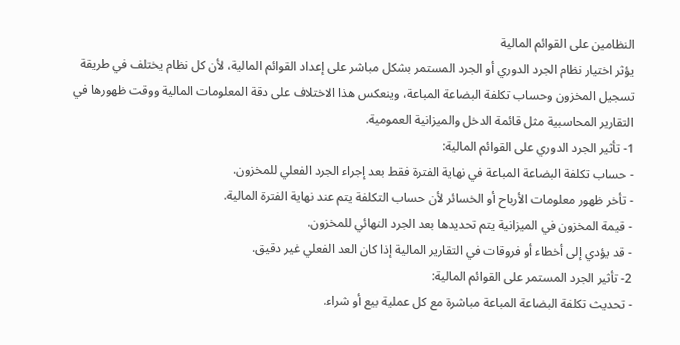النظامين على القوائم المالية
يؤثر اختيار نظام الجرد الدوري أو الجرد المستمر بشكل مباشر على إعداد القوائم المالية، لأن كل نظام يختلف في طريقة تسجيل المخزون وحساب تكلفة البضاعة المباعة، وينعكس هذا الاختلاف على دقة المعلومات المالية ووقت ظهورها في التقارير المحاسبية مثل قائمة الدخل والميزانية العمومية.
1- تأثير الجرد الدوري على القوائم المالية:
- حساب تكلفة البضاعة المباعة في نهاية الفترة فقط بعد إجراء الجرد الفعلي للمخزون.
- تأخر ظهور معلومات الأرباح أو الخسائر لأن حساب التكلفة يتم عند نهاية الفترة المالية.
- قيمة المخزون في الميزانية يتم تحديدها بعد الجرد النهائي للمخزون.
- قد يؤدي إلى أخطاء أو فروقات في التقارير المالية إذا كان العد الفعلي غير دقيق.
2- تأثير الجرد المستمر على القوائم المالية:
- تحديث تكلفة البضاعة المباعة مباشرة مع كل عملية بيع أو شراء.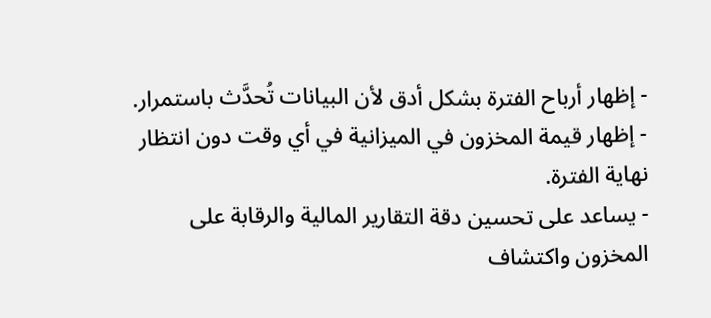- إظهار أرباح الفترة بشكل أدق لأن البيانات تُحدَّث باستمرار.
- إظهار قيمة المخزون في الميزانية في أي وقت دون انتظار نهاية الفترة.
- يساعد على تحسين دقة التقارير المالية والرقابة على المخزون واكتشاف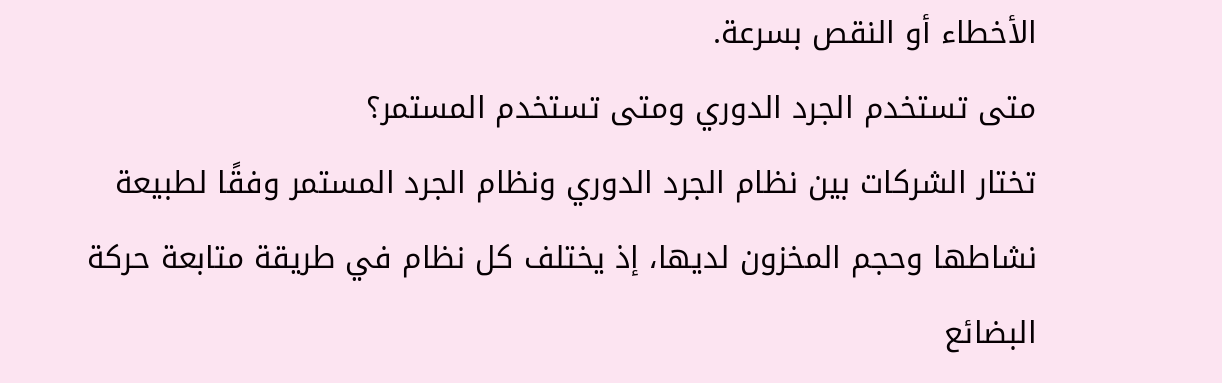الأخطاء أو النقص بسرعة.
متى تستخدم الجرد الدوري ومتى تستخدم المستمر؟
تختار الشركات بين نظام الجرد الدوري ونظام الجرد المستمر وفقًا لطبيعة نشاطها وحجم المخزون لديها، إذ يختلف كل نظام في طريقة متابعة حركة البضائع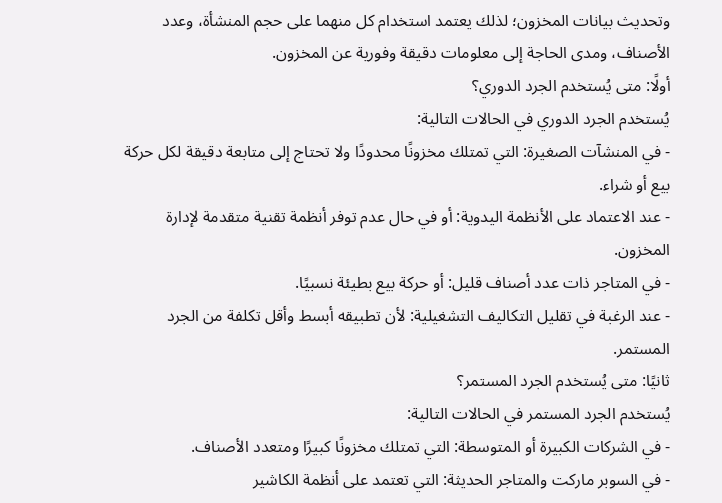وتحديث بيانات المخزون؛ لذلك يعتمد استخدام كل منهما على حجم المنشأة، وعدد الأصناف، ومدى الحاجة إلى معلومات دقيقة وفورية عن المخزون.
أولًا: متى يُستخدم الجرد الدوري؟
يُستخدم الجرد الدوري في الحالات التالية:
- في المنشآت الصغيرة: التي تمتلك مخزونًا محدودًا ولا تحتاج إلى متابعة دقيقة لكل حركة بيع أو شراء.
- عند الاعتماد على الأنظمة اليدوية: أو في حال عدم توفر أنظمة تقنية متقدمة لإدارة المخزون.
- في المتاجر ذات عدد أصناف قليل: أو حركة بيع بطيئة نسبيًا.
- عند الرغبة في تقليل التكاليف التشغيلية: لأن تطبيقه أبسط وأقل تكلفة من الجرد المستمر.
ثانيًا: متى يُستخدم الجرد المستمر؟
يُستخدم الجرد المستمر في الحالات التالية:
- في الشركات الكبيرة أو المتوسطة: التي تمتلك مخزونًا كبيرًا ومتعدد الأصناف.
- في السوبر ماركت والمتاجر الحديثة: التي تعتمد على أنظمة الكاشير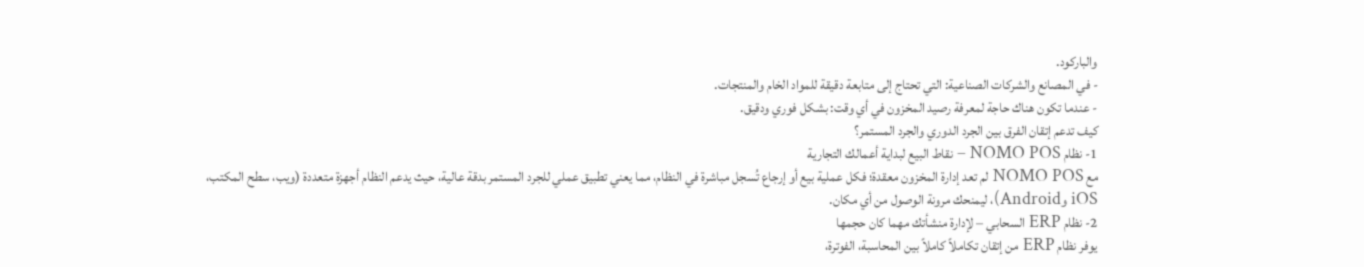والباركود.
- في المصانع والشركات الصناعية: التي تحتاج إلى متابعة دقيقة للمواد الخام والمنتجات.
- عندما تكون هناك حاجة لمعرفة رصيد المخزون في أي وقت: بشكل فوري ودقيق.
كيف تدعم إتقان الفرق بين الجرد الدوري والجرد المستمر؟
1- نظام NOMO POS – نقاط البيع لبداية أعمالك التجارية
مع NOMO POS لم تعد إدارة المخزون معقدة؛ فكل عملية بيع أو إرجاع تُسجل مباشرة في النظام، مما يعني تطبيق عملي للجرد المستمر بدقة عالية، حيث يدعم النظام أجهزة متعددة (ويب، سطح المكتب، iOS وAndroid)، ليمنحك مرونة الوصول من أي مكان.
2- نظام ERP السحابي – لإدارة منشأتك مهما كان حجمها
يوفر نظام ERP من إتقان تكاملاً كاملاً بين المحاسبة، الفوترة،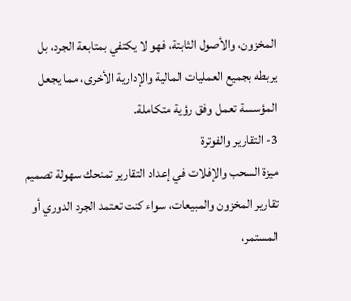المخزون، والأصول الثابتة، فهو لا يكتفي بمتابعة الجرد، بل يربطه بجميع العمليات المالية والإدارية الأخرى، مما يجعل المؤسسة تعمل وفق رؤية متكاملة.
3- التقارير والفوترة
ميزة السحب والإفلات في إعداد التقارير تمنحك سهولة تصميم تقارير المخزون والمبيعات، سواء كنت تعتمد الجرد الدوري أو المستمر،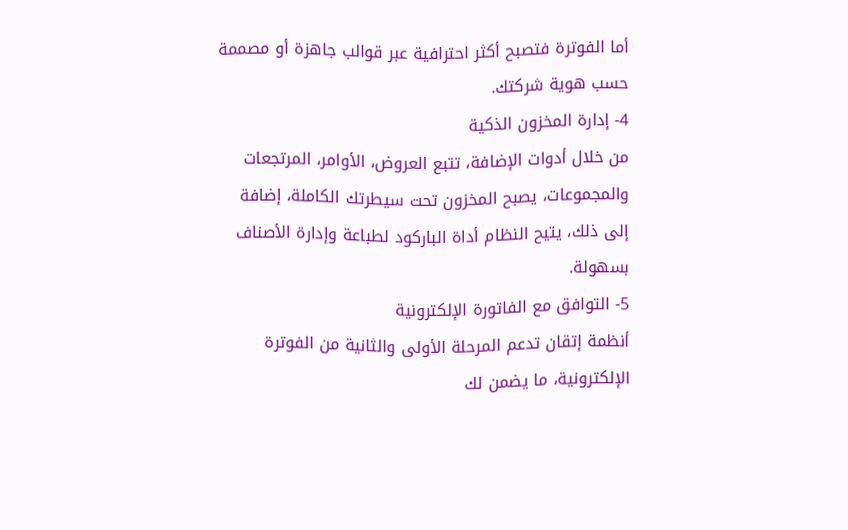أما الفوترة فتصبح أكثر احترافية عبر قوالب جاهزة أو مصممة حسب هوية شركتك.
4- إدارة المخزون الذكية
من خلال أدوات الإضافة، تتبع العروض، الأوامر، المرتجعات والمجموعات، يصبح المخزون تحت سيطرتك الكاملة، إضافة إلى ذلك، يتيح النظام أداة الباركود لطباعة وإدارة الأصناف بسهولة.
5- التوافق مع الفاتورة الإلكترونية
أنظمة إتقان تدعم المرحلة الأولى والثانية من الفوترة الإلكترونية، ما يضمن لك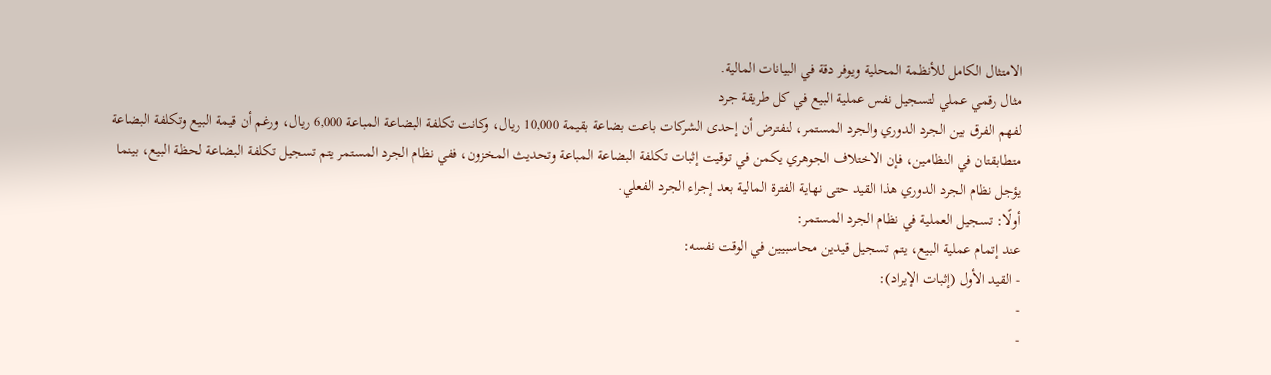الامتثال الكامل للأنظمة المحلية ويوفر دقة في البيانات المالية.
مثال رقمي عملي لتسجيل نفس عملية البيع في كل طريقة جرد
لفهم الفرق بين الجرد الدوري والجرد المستمر، لنفترض أن إحدى الشركات باعت بضاعة بقيمة 10,000 ريال، وكانت تكلفة البضاعة المباعة 6,000 ريال، ورغم أن قيمة البيع وتكلفة البضاعة متطابقتان في النظامين، فإن الاختلاف الجوهري يكمن في توقيت إثبات تكلفة البضاعة المباعة وتحديث المخزون، ففي نظام الجرد المستمر يتم تسجيل تكلفة البضاعة لحظة البيع، بينما يؤجل نظام الجرد الدوري هذا القيد حتى نهاية الفترة المالية بعد إجراء الجرد الفعلي.
أولًا: تسجيل العملية في نظام الجرد المستمر:
عند إتمام عملية البيع، يتم تسجيل قيدين محاسبيين في الوقت نفسه:
- القيد الأول (إثبات الإيراد):
-
-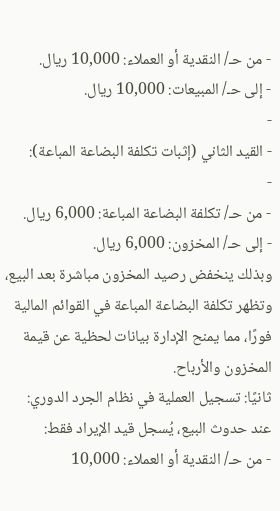- من حـ/ النقدية أو العملاء: 10,000 ريال.
- إلى حـ/ المبيعات: 10,000 ريال.
-
- القيد الثاني (إثبات تكلفة البضاعة المباعة):
-
- من حـ/ تكلفة البضاعة المباعة: 6,000 ريال.
- إلى حـ/ المخزون: 6,000 ريال.
وبذلك ينخفض رصيد المخزون مباشرة بعد البيع، وتظهر تكلفة البضاعة المباعة في القوائم المالية فورًا، مما يمنح الإدارة بيانات لحظية عن قيمة المخزون والأرباح.
ثانيًا: تسجيل العملية في نظام الجرد الدوري:
عند حدوث البيع، يُسجل قيد الإيراد فقط:
- من حـ/ النقدية أو العملاء: 10,000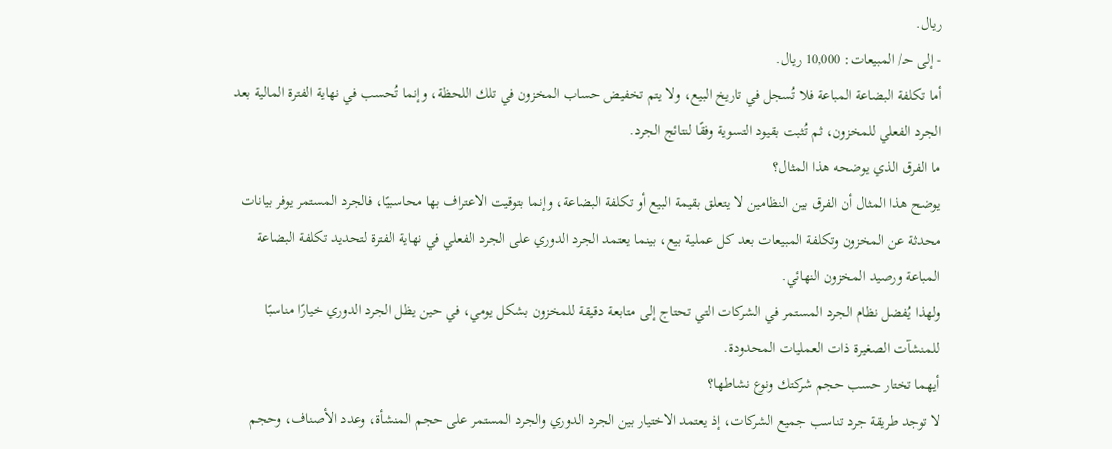ريال.
- إلى حـ/ المبيعات: 10,000 ريال.
أما تكلفة البضاعة المباعة فلا تُسجل في تاريخ البيع، ولا يتم تخفيض حساب المخزون في تلك اللحظة، وإنما تُحسب في نهاية الفترة المالية بعد الجرد الفعلي للمخزون، ثم تُثبت بقيود التسوية وفقًا لنتائج الجرد.
ما الفرق الذي يوضحه هذا المثال؟
يوضح هذا المثال أن الفرق بين النظامين لا يتعلق بقيمة البيع أو تكلفة البضاعة، وإنما بتوقيت الاعتراف بها محاسبيًا، فالجرد المستمر يوفر بيانات محدثة عن المخزون وتكلفة المبيعات بعد كل عملية بيع، بينما يعتمد الجرد الدوري على الجرد الفعلي في نهاية الفترة لتحديد تكلفة البضاعة المباعة ورصيد المخزون النهائي.
ولهذا يُفضل نظام الجرد المستمر في الشركات التي تحتاج إلى متابعة دقيقة للمخزون بشكل يومي، في حين يظل الجرد الدوري خيارًا مناسبًا للمنشآت الصغيرة ذات العمليات المحدودة.
أيهما تختار حسب حجم شركتك ونوع نشاطها؟
لا توجد طريقة جرد تناسب جميع الشركات، إذ يعتمد الاختيار بين الجرد الدوري والجرد المستمر على حجم المنشأة، وعدد الأصناف، وحجم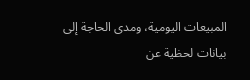المبيعات اليومية، ومدى الحاجة إلى بيانات لحظية عن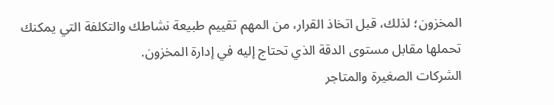المخزون؛ لذلك، قبل اتخاذ القرار، من المهم تقييم طبيعة نشاطك والتكلفة التي يمكنك تحملها مقابل مستوى الدقة الذي تحتاج إليه في إدارة المخزون.
الشركات الصغيرة والمتاجر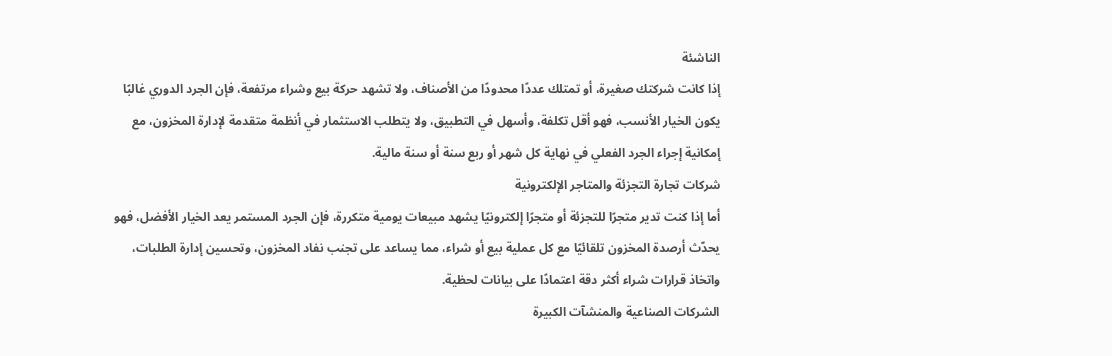الناشئة
إذا كانت شركتك صغيرة، أو تمتلك عددًا محدودًا من الأصناف، ولا تشهد حركة بيع وشراء مرتفعة، فإن الجرد الدوري غالبًا يكون الخيار الأنسب، فهو أقل تكلفة، وأسهل في التطبيق، ولا يتطلب الاستثمار في أنظمة متقدمة لإدارة المخزون، مع إمكانية إجراء الجرد الفعلي في نهاية كل شهر أو ربع سنة أو سنة مالية.
شركات تجارة التجزئة والمتاجر الإلكترونية
أما إذا كنت تدير متجرًا للتجزئة أو متجرًا إلكترونيًا يشهد مبيعات يومية متكررة، فإن الجرد المستمر يعد الخيار الأفضل، فهو يحدّث أرصدة المخزون تلقائيًا مع كل عملية بيع أو شراء، مما يساعد على تجنب نفاد المخزون، وتحسين إدارة الطلبات، واتخاذ قرارات شراء أكثر دقة اعتمادًا على بيانات لحظية.
الشركات الصناعية والمنشآت الكبيرة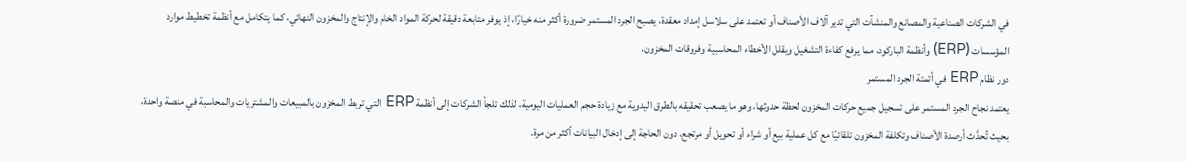في الشركات الصناعية والمصانع والمنشآت التي تدير آلاف الأصناف أو تعتمد على سلاسل إمداد معقدة، يصبح الجرد المستمر ضرورة أكثر منه خيارًا، إذ يوفر متابعة دقيقة لحركة المواد الخام والإنتاج والمخزون النهائي، كما يتكامل مع أنظمة تخطيط موارد المؤسسات (ERP) وأنظمة الباركود، مما يرفع كفاءة التشغيل ويقلل الأخطاء المحاسبية وفروقات المخزون.
دور نظام ERP في أتمتة الجرد المستمر
يعتمد نجاح الجرد المستمر على تسجيل جميع حركات المخزون لحظة حدوثها، وهو ما يصعب تحقيقه بالطرق اليدوية مع زيادة حجم العمليات اليومية، لذلك تلجأ الشركات إلى أنظمة ERP التي تربط المخزون بالمبيعات والمشتريات والمحاسبة في منصة واحدة، بحيث تُحدَّث أرصدة الأصناف وتكلفة المخزون تلقائيًا مع كل عملية بيع أو شراء أو تحويل أو مرتجع، دون الحاجة إلى إدخال البيانات أكثر من مرة.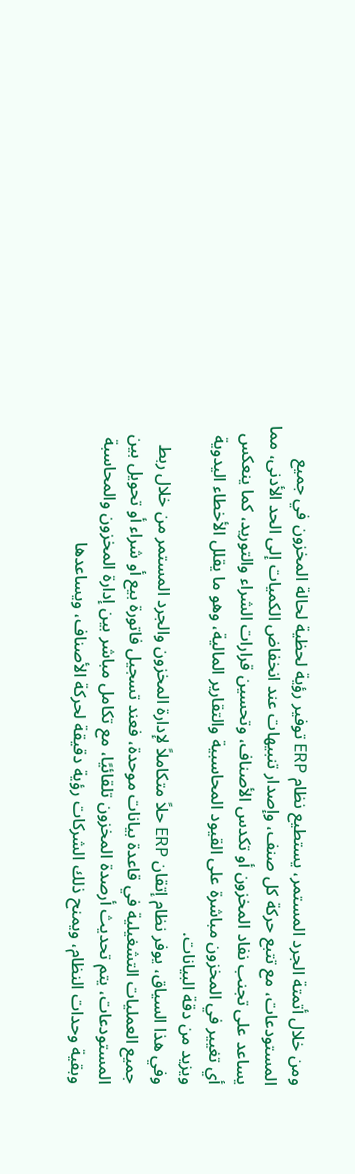ومن خلال أتمتة الجرد المستمر، يستطيع نظام ERP توفير رؤية لحظية لحالة المخزون في جميع المستودعات، مع تتبع حركة كل صنف، وإصدار تنبيهات عند انخفاض الكميات إلى الحد الأدنى، مما يساعد على تجنب نفاد المخزون أو تكدس الأصناف، وتحسين قرارات الشراء والتوريد، كما ينعكس أي تغيير في المخزون مباشرة على القيود المحاسبية والتقارير المالية، وهو ما يقلل الأخطاء اليدوية ويزيد من دقة البيانات.
وفي هذا السياق، يوفر نظام إتقان ERP حلاً متكاملاً لإدارة المخزون والجرد المستمر من خلال ربط جميع العمليات التشغيلية في قاعدة بيانات موحدة، فعند تسجيل فاتورة بيع أو شراء أو تحويل بين المستودعات، يتم تحديث أرصدة المخزون تلقائيًا، مع تكامل مباشر بين إدارة المخزون والمحاسبة وبقية وحدات النظام، ويمنح ذلك الشركات رؤية دقيقة لحركة الأصناف، ويساعدها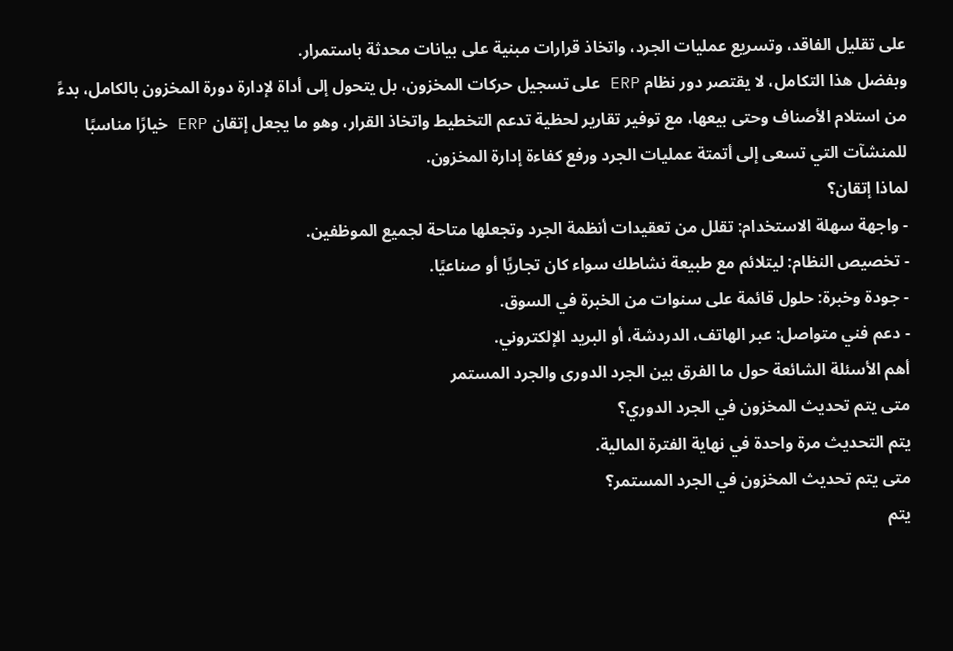على تقليل الفاقد، وتسريع عمليات الجرد، واتخاذ قرارات مبنية على بيانات محدثة باستمرار.
وبفضل هذا التكامل، لا يقتصر دور نظام ERP على تسجيل حركات المخزون، بل يتحول إلى أداة لإدارة دورة المخزون بالكامل، بدءً من استلام الأصناف وحتى بيعها، مع توفير تقارير لحظية تدعم التخطيط واتخاذ القرار، وهو ما يجعل إتقان ERP خيارًا مناسبًا للمنشآت التي تسعى إلى أتمتة عمليات الجرد ورفع كفاءة إدارة المخزون.
لماذا إتقان؟
- واجهة سهلة الاستخدام: تقلل من تعقيدات أنظمة الجرد وتجعلها متاحة لجميع الموظفين.
- تخصيص النظام: ليتلائم مع طبيعة نشاطك سواء كان تجاريًا أو صناعيًا.
- جودة وخبرة: حلول قائمة على سنوات من الخبرة في السوق.
- دعم فني متواصل: عبر الهاتف، الدردشة، أو البريد الإلكتروني.
أهم الأسئلة الشائعة حول ما الفرق بين الجرد الدورى والجرد المستمر
متى يتم تحديث المخزون في الجرد الدوري؟
يتم التحديث مرة واحدة في نهاية الفترة المالية.
متى يتم تحديث المخزون في الجرد المستمر؟
يتم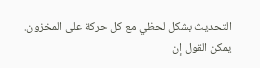التحديث بشكل لحظي مع كل حركة على المخزون.
يمكن القول إن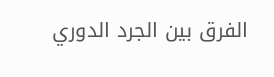الفرق بين الجرد الدوري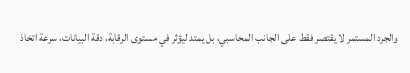والجرد المستمر لا يقتصر فقط على الجانب المحاسبي، بل يمتد ليؤثر في مستوى الرقابة، دقة البيانات، سرعة اتخاذ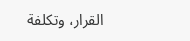القرار، وتكلفة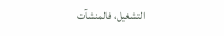التشغيل، فالمنشآت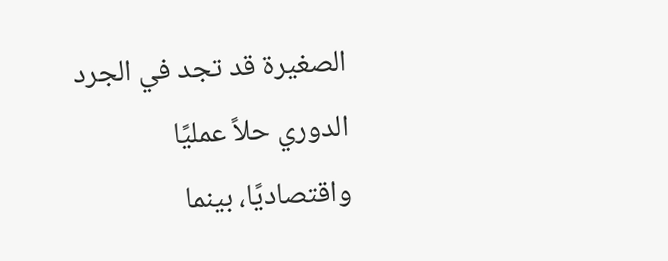الصغيرة قد تجد في الجرد الدوري حلاً عمليًا واقتصاديًا، بينما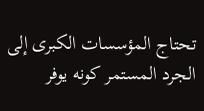تحتاج المؤسسات الكبرى إلى الجرد المستمر كونه يوفر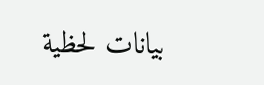بيانات لحظية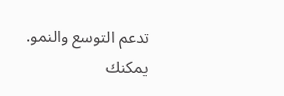تدعم التوسع والنمو.
يمكنك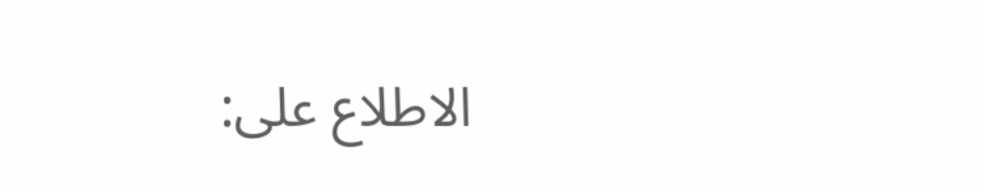الاطلاع على: